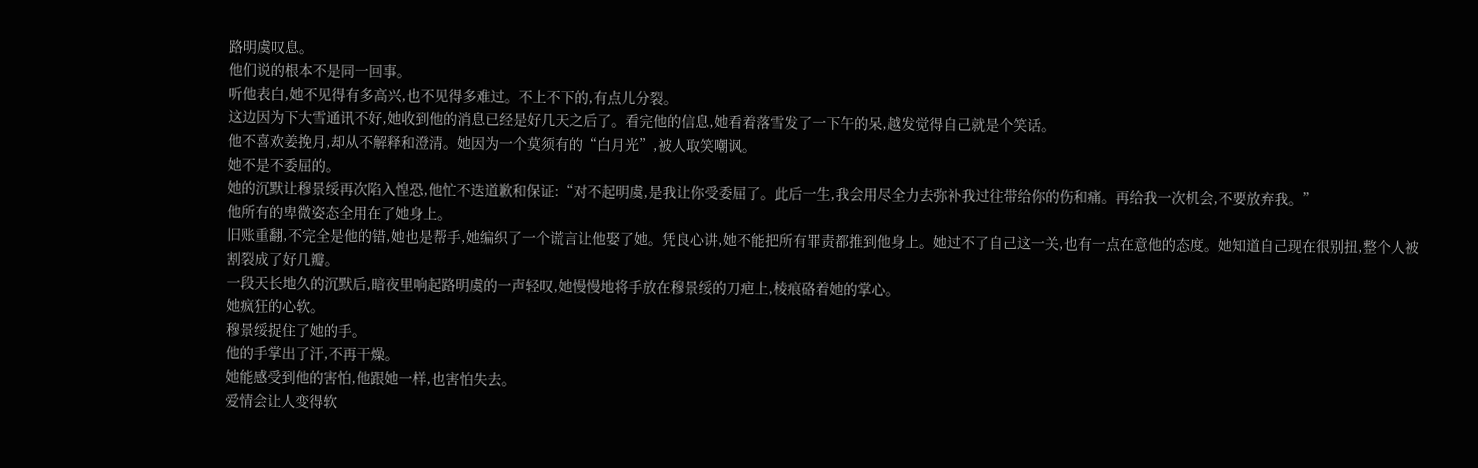路明虞叹息。
他们说的根本不是同一回事。
听他表白,她不见得有多高兴,也不见得多难过。不上不下的,有点儿分裂。
这边因为下大雪通讯不好,她收到他的消息已经是好几天之后了。看完他的信息,她看着落雪发了一下午的呆,越发觉得自己就是个笑话。
他不喜欢姜挽月,却从不解释和澄清。她因为一个莫须有的“白月光”,被人取笑嘲讽。
她不是不委屈的。
她的沉默让穆景绥再次陷入惶恐,他忙不迭道歉和保证:“对不起明虞,是我让你受委屈了。此后一生,我会用尽全力去弥补我过往带给你的伤和痛。再给我一次机会,不要放弃我。”
他所有的卑微姿态全用在了她身上。
旧账重翻,不完全是他的错,她也是帮手,她编织了一个谎言让他娶了她。凭良心讲,她不能把所有罪责都推到他身上。她过不了自己这一关,也有一点在意他的态度。她知道自己现在很别扭,整个人被割裂成了好几瓣。
一段天长地久的沉默后,暗夜里响起路明虞的一声轻叹,她慢慢地将手放在穆景绥的刀疤上,棱痕硌着她的掌心。
她疯狂的心软。
穆景绥捉住了她的手。
他的手掌出了汗,不再干燥。
她能感受到他的害怕,他跟她一样,也害怕失去。
爱情会让人变得软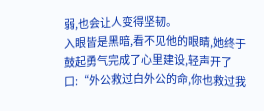弱,也会让人变得坚韧。
入眼皆是黑暗,看不见他的眼睛,她终于鼓起勇气完成了心里建设,轻声开了口:“外公救过白外公的命,你也救过我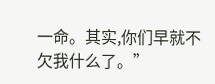一命。其实,你们早就不欠我什么了。”